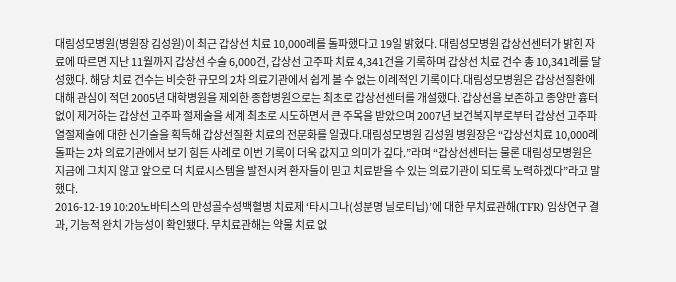대림성모병원(병원장 김성원)이 최근 갑상선 치료 10,000례를 돌파했다고 19일 밝혔다. 대림성모병원 갑상선센터가 밝힌 자료에 따르면 지난 11월까지 갑상선 수술 6,000건, 갑상선 고주파 치료 4,341건을 기록하며 갑상선 치료 건수 총 10,341례를 달성했다. 해당 치료 건수는 비슷한 규모의 2차 의료기관에서 쉽게 볼 수 없는 이례적인 기록이다.대림성모병원은 갑상선질환에 대해 관심이 적던 2005년 대학병원을 제외한 종합병원으로는 최초로 갑상선센터를 개설했다. 갑상선을 보존하고 종양만 흉터 없이 제거하는 갑상선 고주파 절제술을 세계 최초로 시도하면서 큰 주목을 받았으며 2007년 보건복지부로부터 갑상선 고주파 열절제술에 대한 신기술을 획득해 갑상선질환 치료의 전문화를 일궜다.대림성모병원 김성원 병원장은 “갑상선치료 10,000례 돌파는 2차 의료기관에서 보기 힘든 사례로 이번 기록이 더욱 값지고 의미가 깊다.”라며 “갑상선센터는 물론 대림성모병원은 지금에 그치지 않고 앞으로 더 치료시스템을 발전시켜 환자들이 믿고 치료받을 수 있는 의료기관이 되도록 노력하겠다”라고 말했다.
2016-12-19 10:20노바티스의 만성골수성백혈병 치료제 ‘타시그나(성분명 닐로티닙)’에 대한 무치료관해(TFR) 임상연구 결과, 기능적 완치 가능성이 확인됐다. 무치료관해는 약물 치료 없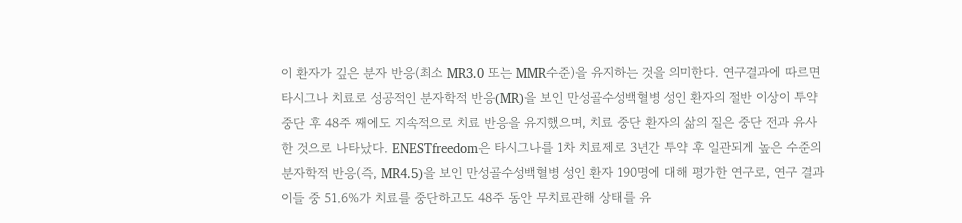이 환자가 깊은 분자 반응(최소 MR3.0 또는 MMR수준)을 유지하는 것을 의미한다. 연구결과에 따르면 타시그나 치료로 성공적인 분자학적 반응(MR)을 보인 만성골수성백혈병 성인 환자의 절반 이상이 투약 중단 후 48주 째에도 지속적으로 치료 반응을 유지했으며, 치료 중단 환자의 삶의 질은 중단 전과 유사한 것으로 나타났다. ENESTfreedom은 타시그나를 1차 치료제로 3년간 투약 후 일관되게 높은 수준의 분자학적 반응(즉, MR4.5)을 보인 만성골수성백혈병 성인 환자 190명에 대해 평가한 연구로, 연구 결과 이들 중 51.6%가 치료를 중단하고도 48주 동안 무치료관해 상태를 유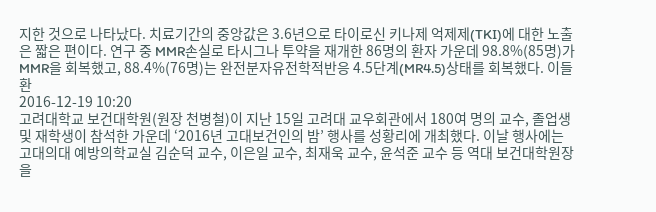지한 것으로 나타났다. 치료기간의 중앙값은 3.6년으로 타이로신 키나제 억제제(TKI)에 대한 노출은 짧은 편이다. 연구 중 MMR손실로 타시그나 투약을 재개한 86명의 환자 가운데 98.8%(85명)가 MMR을 회복했고, 88.4%(76명)는 완전분자유전학적반응 4.5단계(MR4.5)상태를 회복했다. 이들 환
2016-12-19 10:20
고려대학교 보건대학원(원장 천병철)이 지난 15일 고려대 교우회관에서 180여 명의 교수, 졸업생 및 재학생이 참석한 가운데 ‘2016년 고대보건인의 밤’ 행사를 성황리에 개최했다. 이날 행사에는 고대의대 예방의학교실 김순덕 교수, 이은일 교수, 최재욱 교수, 윤석준 교수 등 역대 보건대학원장을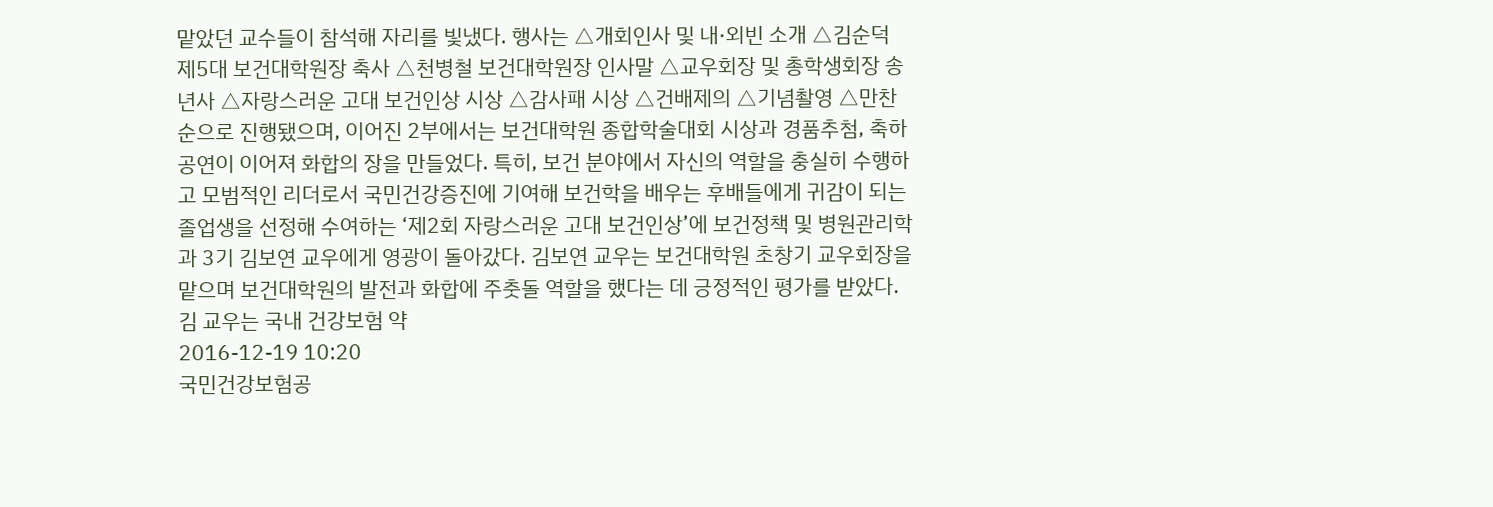맡았던 교수들이 참석해 자리를 빛냈다. 행사는 △개회인사 및 내·외빈 소개 △김순덕 제5대 보건대학원장 축사 △천병철 보건대학원장 인사말 △교우회장 및 총학생회장 송년사 △자랑스러운 고대 보건인상 시상 △감사패 시상 △건배제의 △기념촬영 △만찬 순으로 진행됐으며, 이어진 2부에서는 보건대학원 종합학술대회 시상과 경품추첨, 축하공연이 이어져 화합의 장을 만들었다. 특히, 보건 분야에서 자신의 역할을 충실히 수행하고 모범적인 리더로서 국민건강증진에 기여해 보건학을 배우는 후배들에게 귀감이 되는 졸업생을 선정해 수여하는 ‘제2회 자랑스러운 고대 보건인상’에 보건정책 및 병원관리학과 3기 김보연 교우에게 영광이 돌아갔다. 김보연 교우는 보건대학원 초창기 교우회장을 맡으며 보건대학원의 발전과 화합에 주춧돌 역할을 했다는 데 긍정적인 평가를 받았다. 김 교우는 국내 건강보험 약
2016-12-19 10:20
국민건강보험공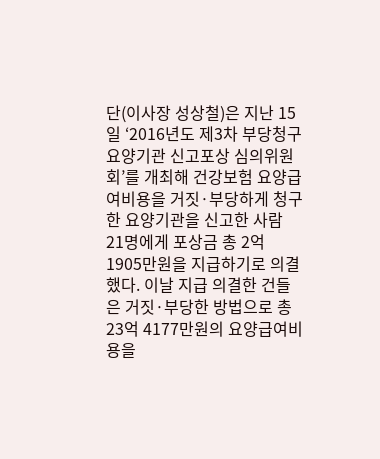단(이사장 성상철)은 지난 15일 ‘2016년도 제3차 부당청구 요양기관 신고포상 심의위원회’를 개최해 건강보험 요양급여비용을 거짓·부당하게 청구한 요양기관을 신고한 사람 21명에게 포상금 총 2억 1905만원을 지급하기로 의결했다. 이날 지급 의결한 건들은 거짓·부당한 방법으로 총 23억 4177만원의 요양급여비용을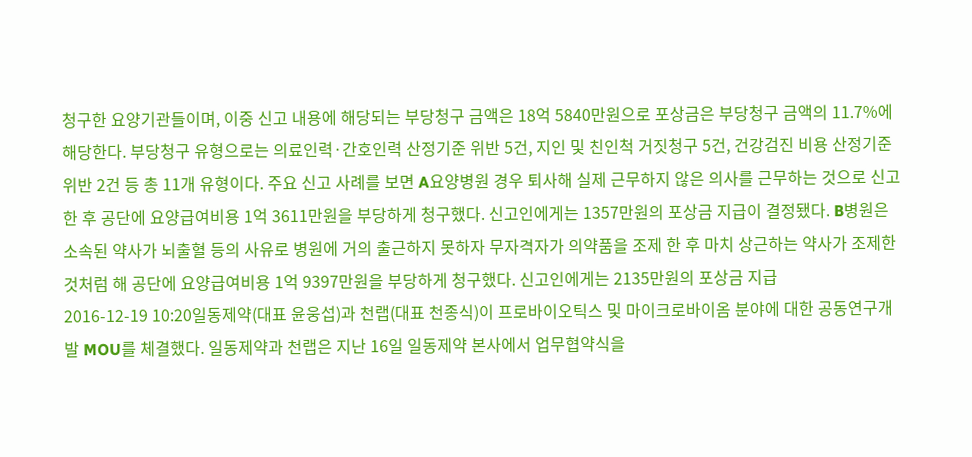청구한 요양기관들이며, 이중 신고 내용에 해당되는 부당청구 금액은 18억 5840만원으로 포상금은 부당청구 금액의 11.7%에 해당한다. 부당청구 유형으로는 의료인력·간호인력 산정기준 위반 5건, 지인 및 친인척 거짓청구 5건, 건강검진 비용 산정기준 위반 2건 등 총 11개 유형이다. 주요 신고 사례를 보면 A요양병원 경우 퇴사해 실제 근무하지 않은 의사를 근무하는 것으로 신고 한 후 공단에 요양급여비용 1억 3611만원을 부당하게 청구했다. 신고인에게는 1357만원의 포상금 지급이 결정됐다. B병원은 소속된 약사가 뇌출혈 등의 사유로 병원에 거의 출근하지 못하자 무자격자가 의약품을 조제 한 후 마치 상근하는 약사가 조제한 것처럼 해 공단에 요양급여비용 1억 9397만원을 부당하게 청구했다. 신고인에게는 2135만원의 포상금 지급
2016-12-19 10:20일동제약(대표 윤웅섭)과 천랩(대표 천종식)이 프로바이오틱스 및 마이크로바이옴 분야에 대한 공동연구개발 MOU를 체결했다. 일동제약과 천랩은 지난 16일 일동제약 본사에서 업무협약식을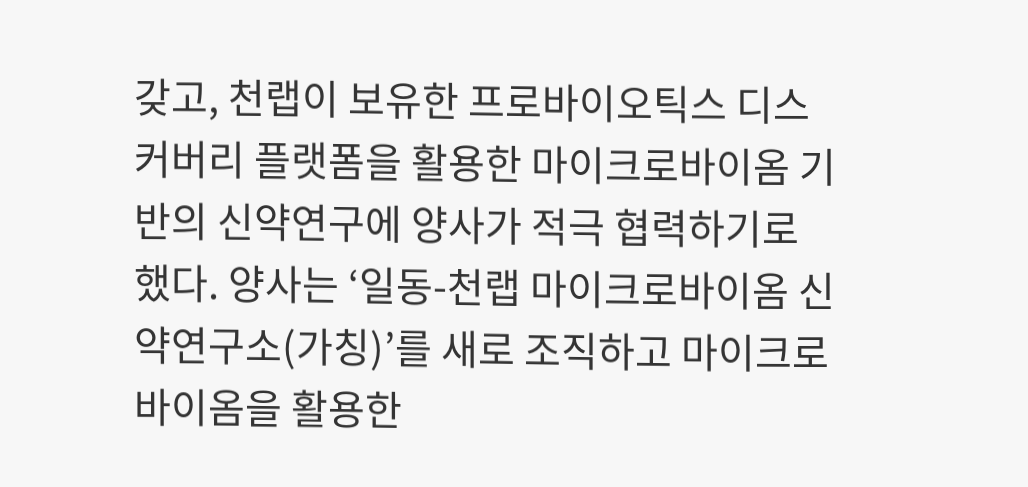갖고, 천랩이 보유한 프로바이오틱스 디스커버리 플랫폼을 활용한 마이크로바이옴 기반의 신약연구에 양사가 적극 협력하기로 했다. 양사는 ‘일동-천랩 마이크로바이옴 신약연구소(가칭)’를 새로 조직하고 마이크로바이옴을 활용한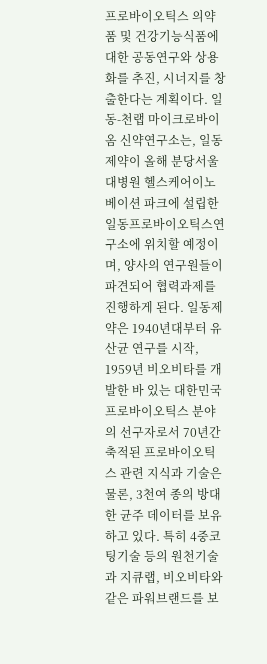프로바이오틱스 의약품 및 건강기능식품에 대한 공동연구와 상용화를 추진, 시너지를 창출한다는 계획이다. 일동-천랩 마이크로바이옴 신약연구소는, 일동제약이 올해 분당서울대병원 헬스케어이노베이션 파크에 설립한 일동프로바이오틱스연구소에 위치할 예정이며, 양사의 연구원들이 파견되어 협력과제를 진행하게 된다. 일동제약은 1940년대부터 유산균 연구를 시작, 1959년 비오비타를 개발한 바 있는 대한민국 프로바이오틱스 분야의 선구자로서 70년간 축적된 프로바이오틱스 관련 지식과 기술은 물론, 3천여 종의 방대한 균주 데이터를 보유하고 있다. 특히 4중코팅기술 등의 원천기술과 지큐랩, 비오비타와 같은 파워브랜드를 보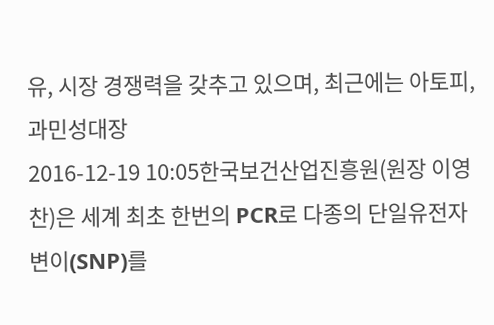유, 시장 경쟁력을 갖추고 있으며, 최근에는 아토피, 과민성대장
2016-12-19 10:05한국보건산업진흥원(원장 이영찬)은 세계 최초 한번의 PCR로 다종의 단일유전자 변이(SNP)를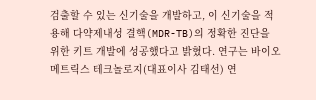검출할 수 있는 신기술을 개발하고, 이 신기술을 적용해 다약제내성 결핵(MDR-TB)의 정확한 진단을 위한 키트 개발에 성공했다고 밝혔다. 연구는 바이오메트릭스 테크놀로지(대표이사 김태선) 연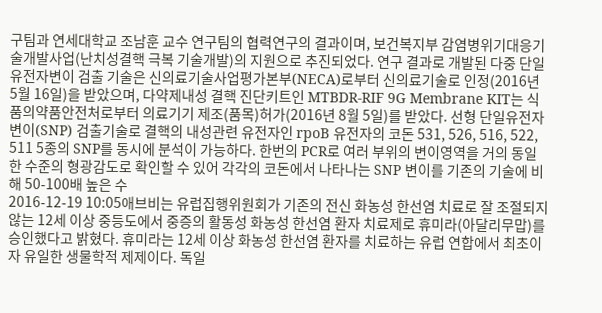구팀과 연세대학교 조남훈 교수 연구팀의 협력연구의 결과이며, 보건복지부 감염병위기대응기술개발사업(난치성결핵 극복 기술개발)의 지원으로 추진되었다. 연구 결과로 개발된 다중 단일유전자변이 검출 기술은 신의료기술사업평가본부(NECA)로부터 신의료기술로 인정(2016년 5월 16일)을 받았으며, 다약제내성 결핵 진단키트인 MTBDR-RIF 9G Membrane KIT는 식품의약품안전처로부터 의료기기 제조(품목)허가(2016년 8월 5일)를 받았다. 선형 단일유전자 변이(SNP) 검출기술로 결핵의 내성관련 유전자인 rpoB 유전자의 코돈 531, 526, 516, 522, 511 5종의 SNP를 동시에 분석이 가능하다. 한번의 PCR로 여러 부위의 변이영역을 거의 동일한 수준의 형광감도로 확인할 수 있어 각각의 코돈에서 나타나는 SNP 변이를 기존의 기술에 비해 50-100배 높은 수
2016-12-19 10:05애브비는 유럽집행위원회가 기존의 전신 화농성 한선염 치료로 잘 조절되지 않는 12세 이상 중등도에서 중증의 활동성 화농성 한선염 환자 치료제로 휴미라(아달리무맙)를 승인했다고 밝혔다. 휴미라는 12세 이상 화농성 한선염 환자를 치료하는 유럽 연합에서 최초이자 유일한 생물학적 제제이다. 독일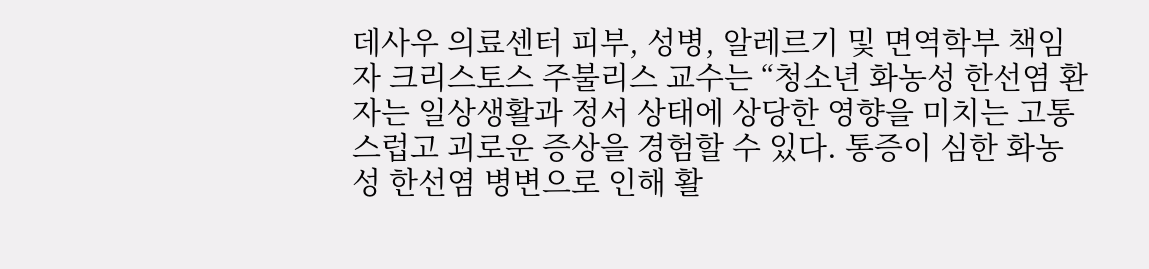데사우 의료센터 피부, 성병, 알레르기 및 면역학부 책임자 크리스토스 주불리스 교수는 “청소년 화농성 한선염 환자는 일상생활과 정서 상태에 상당한 영향을 미치는 고통스럽고 괴로운 증상을 경험할 수 있다. 통증이 심한 화농성 한선염 병변으로 인해 활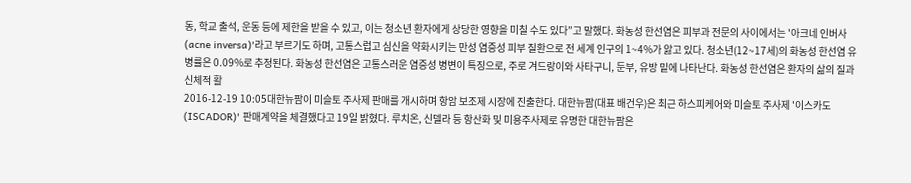동, 학교 출석, 운동 등에 제한을 받을 수 있고, 이는 청소년 환자에게 상당한 영향을 미칠 수도 있다”고 말했다. 화농성 한선염은 피부과 전문의 사이에서는 '아크네 인버사(acne inversa)'라고 부르기도 하며, 고통스럽고 심신을 약화시키는 만성 염증성 피부 질환으로 전 세계 인구의 1~4%가 앓고 있다. 청소년(12~17세)의 화농성 한선염 유병률은 0.09%로 추정된다. 화농성 한선염은 고통스러운 염증성 병변이 특징으로, 주로 겨드랑이와 사타구니, 둔부, 유방 밑에 나타난다. 화농성 한선염은 환자의 삶의 질과 신체적 활
2016-12-19 10:05대한뉴팜이 미슬토 주사제 판매를 개시하며 항암 보조제 시장에 진출한다. 대한뉴팜(대표 배건우)은 최근 하스피케어와 미슬토 주사제 '이스카도(ISCADOR)' 판매계약을 체결했다고 19일 밝혔다. 루치온, 신델라 등 항산화 및 미용주사제로 유명한 대한뉴팜은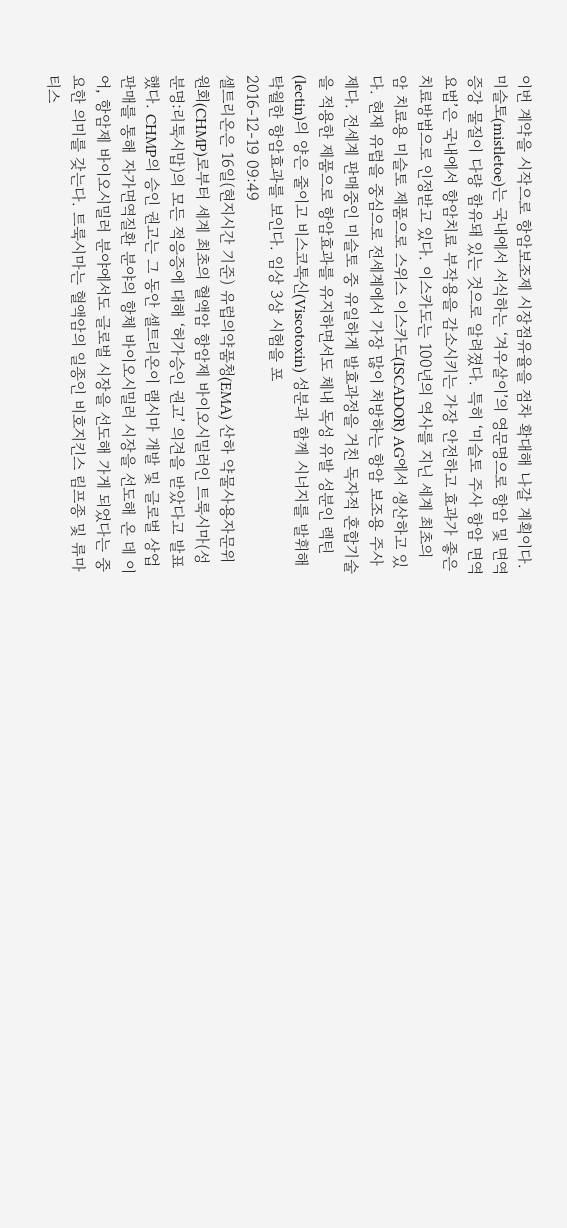이번 계약을 시작으로 항암보조제 시장점유율을 점차 확대해 나갈 계획이다. 미슬토(mistletoe)는 국내에서 서식하는 ‘겨우살이’의 영문명으로 항암 및 면역 증강 물질이 다량 함유돼 있는 것으로 알려졌다. 특히 ‘미슬토 주사 항암 면역요법’은 국내에서 항암치료 부작용을 감소시키는 가장 안전하고 효과가 좋은 치료방법으로 인정받고 있다. 이스카도는 100년의 역사를 지닌 세계 최초의 암 치료용 미슬토 제품으로 스위스 이스카도(ISCADOR) AG에서 생산하고 있다. 현재 유럽을 중심으로 전세계에서 가장 많이 처방하는 항암 보조용 주사제다. 전세계 판매중인 미슬토 중 유일하게 발효과정을 거친 독자적 혼합기술을 적용한 제품으로 항암효과를 유지하면서도 체내 독성 유발 성분인 렉틴(lectin)의 양은 줄이고 비스코톡신(Viscotoxin) 성분과 함께 시너지를 발휘해 탁월한 항암효과를 보인다. 임상 3상 시험을 포
2016-12-19 09:49
셀트리온은 16일(현지시간 기준) 유럽의약품청(EMA) 산하 약물사용자문위원회(CHMP)로부터 세계 최초의 혈액암 항암제 바이오시밀러인 트룩시마(성분명:리툭시맙)의 모든 적응증에 대해 ‘허가승인 권고’ 의견을 받았다고 발표했다. CHMP의 승인 권고는 그 동안 셀트리온이 램시마 개발 및 글로벌 상업 판매를 통해 자가면역질환 분야의 항체 바이오시밀러 시장을 선도해 온 데 이어, 항암제 바이오시밀러 분야에서도 글로벌 시장을 선도해 가게 되었다는 중요한 의미를 갖는다. 트룩시마는 혈액암의 일종인 비호지킨스 림프종 및 류마티스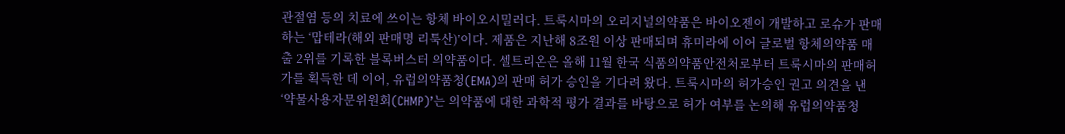관절염 등의 치료에 쓰이는 항체 바이오시밀러다. 트룩시마의 오리지널의약품은 바이오젠이 개발하고 로슈가 판매하는 ‘맙테라(해외 판매명 리툭산)’이다. 제품은 지난해 8조원 이상 판매되며 휴미라에 이어 글로벌 항체의약품 매출 2위를 기록한 블록버스터 의약품이다. 셀트리온은 올해 11월 한국 식품의약품안전처로부터 트룩시마의 판매허가를 획득한 데 이어, 유럽의약품청(EMA)의 판매 허가 승인을 기다려 왔다. 트룩시마의 허가승인 권고 의견을 낸 ‘약물사용자문위원회(CHMP)’는 의약품에 대한 과학적 평가 결과를 바탕으로 허가 여부를 논의해 유럽의약품청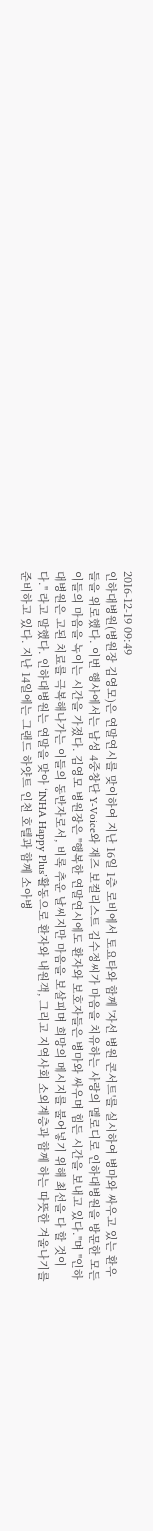2016-12-19 09:49
인하대병원(병원장 김영모)은 연말연시를 맞이하여 지난 16일 1층 로비에서 토요타와 함께 '자선 병원 콘서트'를 실시하여 병마와 싸우고 있는 환우들을 위로했다. 이번 행사에서는 남성 4중창단 Y-Voice와 재즈 보컬리스트 김수정씨가 마음을 치유하는 사랑의 멜로디로 인하대병원을 방문한 모든 이들의 마음을 녹이는 시간을 가졌다. 김영모 병원장은 "행복한 연말연시에도 환자와 보호자들은 병마와 싸우며 힘든 시간을 보내고 있다."며 "인하대병원은 고된 치료를 극복해나가는 이들의 동반자로서, 비록 추운 날씨지만 마음을 보살피며 희망의 메시지를 불어넣기 위해 최선을 다 할 것이다." 라고 말했다. 인하대병원는 연말을 맞아 ‘INHA Happy Plus’활동으로 환자와 내원객, 그리고 지역사회 소외계층과 함께 하는 따뜻한 겨울나기를 준비하고 있다. 지난 14일에는 그랜드 하얏트 인천 호텔과 함께 소아병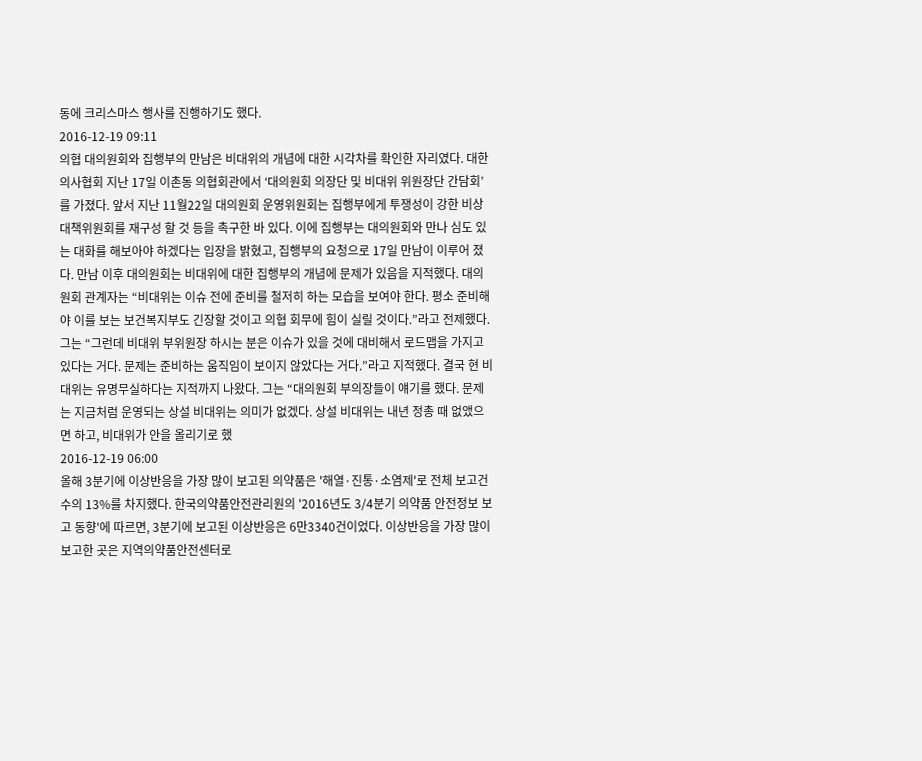동에 크리스마스 행사를 진행하기도 했다.
2016-12-19 09:11
의협 대의원회와 집행부의 만남은 비대위의 개념에 대한 시각차를 확인한 자리였다. 대한의사협회 지난 17일 이촌동 의협회관에서 ‘대의원회 의장단 및 비대위 위원장단 간담회’를 가졌다. 앞서 지난 11월22일 대의원회 운영위원회는 집행부에게 투쟁성이 강한 비상대책위원회를 재구성 할 것 등을 촉구한 바 있다. 이에 집행부는 대의원회와 만나 심도 있는 대화를 해보아야 하겠다는 입장을 밝혔고, 집행부의 요청으로 17일 만남이 이루어 졌다. 만남 이후 대의원회는 비대위에 대한 집행부의 개념에 문제가 있음을 지적했다. 대의원회 관계자는 “비대위는 이슈 전에 준비를 철저히 하는 모습을 보여야 한다. 평소 준비해야 이를 보는 보건복지부도 긴장할 것이고 의협 회무에 힘이 실릴 것이다.”라고 전제했다. 그는 “그런데 비대위 부위원장 하시는 분은 이슈가 있을 것에 대비해서 로드맵을 가지고 있다는 거다. 문제는 준비하는 움직임이 보이지 않았다는 거다.”라고 지적했다. 결국 현 비대위는 유명무실하다는 지적까지 나왔다. 그는 “대의원회 부의장들이 얘기를 했다. 문제는 지금처럼 운영되는 상설 비대위는 의미가 없겠다. 상설 비대위는 내년 정총 때 없앴으면 하고, 비대위가 안을 올리기로 했
2016-12-19 06:00
올해 3분기에 이상반응을 가장 많이 보고된 의약품은 '해열·진통·소염제'로 전체 보고건수의 13%를 차지했다. 한국의약품안전관리원의 '2016년도 3/4분기 의약품 안전정보 보고 동향'에 따르면, 3분기에 보고된 이상반응은 6만3340건이었다. 이상반응을 가장 많이 보고한 곳은 지역의약품안전센터로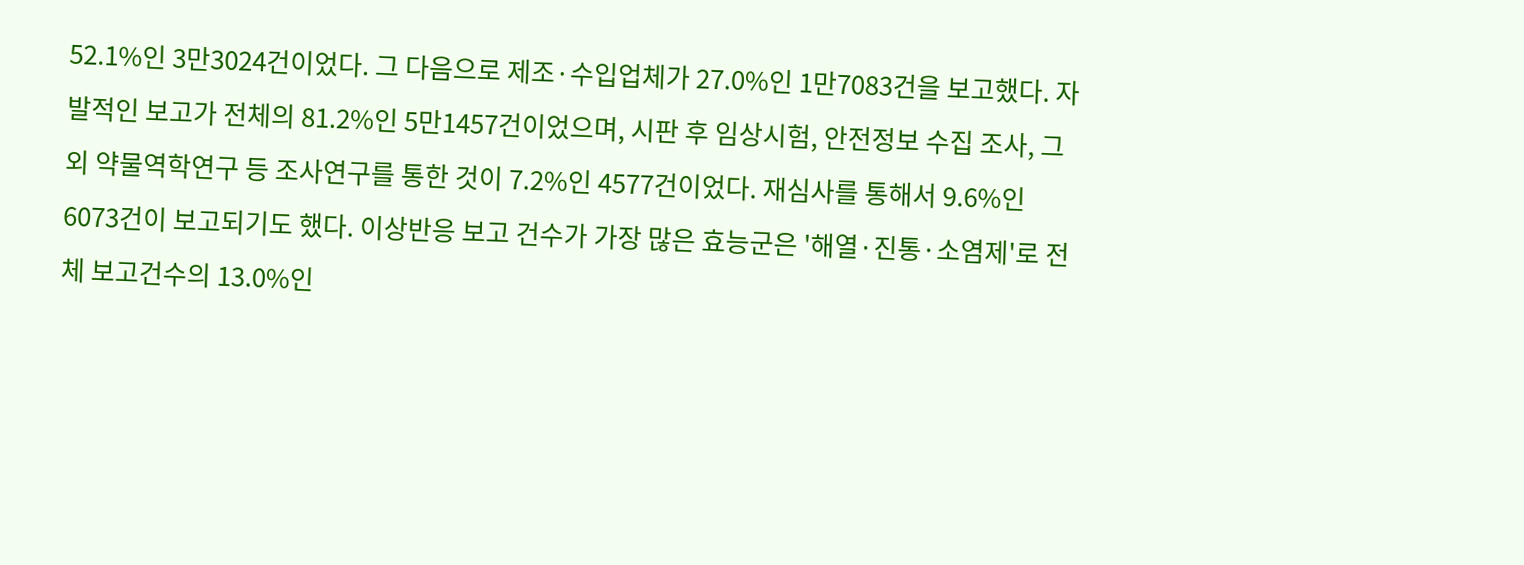52.1%인 3만3024건이었다. 그 다음으로 제조·수입업체가 27.0%인 1만7083건을 보고했다. 자발적인 보고가 전체의 81.2%인 5만1457건이었으며, 시판 후 임상시험, 안전정보 수집 조사, 그외 약물역학연구 등 조사연구를 통한 것이 7.2%인 4577건이었다. 재심사를 통해서 9.6%인 6073건이 보고되기도 했다. 이상반응 보고 건수가 가장 많은 효능군은 '해열·진통·소염제'로 전체 보고건수의 13.0%인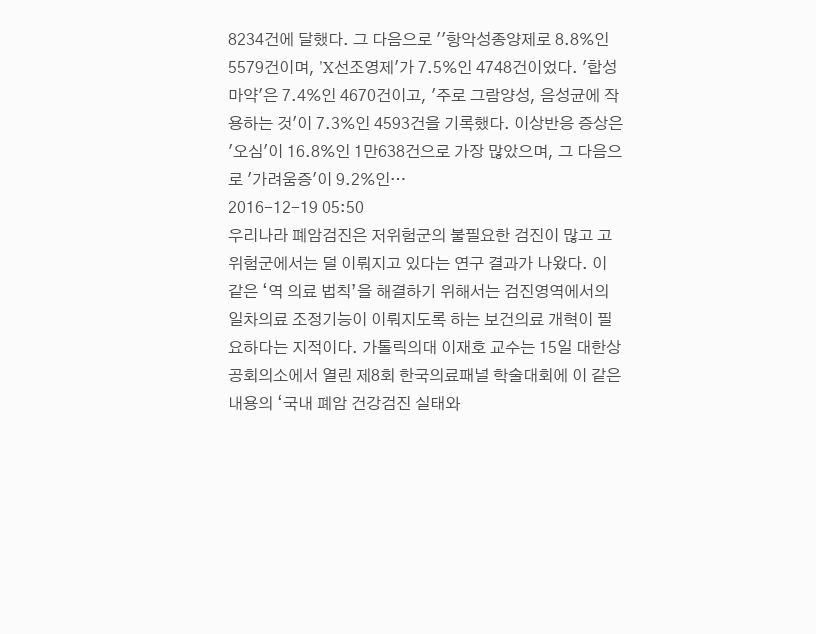8234건에 달했다. 그 다음으로 ''항악성종양제로 8.8%인 5579건이며, 'X선조영제'가 7.5%인 4748건이었다. '합성마약'은 7.4%인 4670건이고, '주로 그람양성, 음성균에 작용하는 것'이 7.3%인 4593건을 기록했다. 이상반응 증상은 '오심'이 16.8%인 1만638건으로 가장 많았으며, 그 다음으로 '가려움증'이 9.2%인…
2016-12-19 05:50
우리나라 폐암검진은 저위험군의 불필요한 검진이 많고 고위험군에서는 덜 이뤄지고 있다는 연구 결과가 나왔다. 이 같은 ‘역 의료 법칙’을 해결하기 위해서는 검진영역에서의 일차의료 조정기능이 이뤄지도록 하는 보건의료 개혁이 필요하다는 지적이다. 가톨릭의대 이재호 교수는 15일 대한상공회의소에서 열린 제8회 한국의료패널 학술대회에 이 같은 내용의 ‘국내 폐암 건강검진 실태와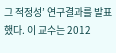그 적정성’ 연구결과를 발표했다. 이 교수는 2012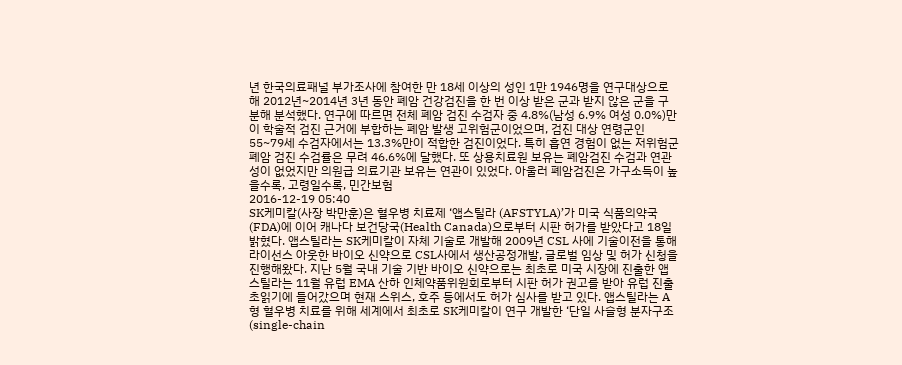년 한국의료패널 부가조사에 참여한 만 18세 이상의 성인 1만 1946명을 연구대상으로 해 2012년~2014년 3년 동안 폐암 건강검진을 한 번 이상 받은 군과 받지 않은 군을 구분해 분석했다. 연구에 따르면 전체 폐암 검진 수검자 중 4.8%(남성 6.9% 여성 0.0%)만이 학술적 검진 근거에 부합하는 폐암 발생 고위험군이었으며, 검진 대상 연령군인 55~79세 수검자에서는 13.3%만이 적합한 검진이었다. 특히 흡연 경험이 없는 저위험군 폐암 검진 수검률은 무려 46.6%에 달했다. 또 상용치료원 보유는 폐암검진 수검과 연관성이 없었지만 의원급 의료기관 보유는 연관이 있었다. 아울러 폐암검진은 가구소득이 높을수록, 고령일수록, 민간보험
2016-12-19 05:40
SK케미칼(사장 박만훈)은 혈우병 치료제 ‘앱스틸라 (AFSTYLA)’가 미국 식품의약국(FDA)에 이어 캐나다 보건당국(Health Canada)으로부터 시판 허가를 받았다고 18일 밝혔다. 앱스틸라는 SK케미칼이 자체 기술로 개발해 2009년 CSL 사에 기술이전을 통해 라이선스 아웃한 바이오 신약으로 CSL사에서 생산공정개발, 글로벌 임상 및 허가 신청을 진행해왔다. 지난 5월 국내 기술 기반 바이오 신약으로는 최초로 미국 시장에 진출한 앱스틸라는 11월 유럽 EMA 산하 인체약품위원회로부터 시판 허가 권고를 받아 유럽 진출 초읽기에 들어갔으며 현재 스위스, 호주 등에서도 허가 심사를 받고 있다. 앱스틸라는 A형 혈우병 치료를 위해 세계에서 최초로 SK케미칼이 연구 개발한 ‘단일 사슬형 분자구조(single-chain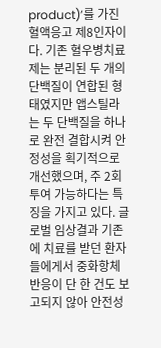product)’를 가진 혈액응고 제8인자이다. 기존 혈우병치료제는 분리된 두 개의 단백질이 연합된 형태였지만 앱스틸라는 두 단백질을 하나로 완전 결합시켜 안정성을 획기적으로 개선했으며, 주 2회 투여 가능하다는 특징을 가지고 있다. 글로벌 임상결과 기존에 치료를 받던 환자들에게서 중화항체반응이 단 한 건도 보고되지 않아 안전성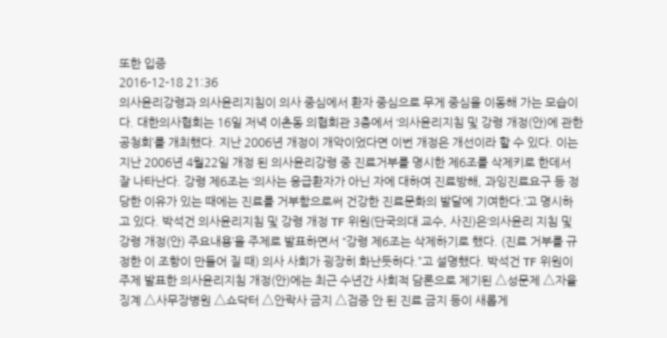또한 입증
2016-12-18 21:36
의사윤리강령과 의사윤리지침이 의사 중심에서 환자 중심으로 무게 중심을 이동해 가는 모습이다. 대한의사협회는 16일 저녁 이촌동 의협회관 3층에서 ‘의사윤리지침 및 강령 개정(안)에 관한 공청회’를 개최했다. 지난 2006년 개정이 개악이었다면 이번 개정은 개선이라 할 수 있다. 이는 지난 2006년 4월22일 개정 된 의사윤리강령 중 진료거부를 명시한 제6조를 삭제키로 한데서 잘 나타난다. 강령 제6조는 ‘의사는 응급환자가 아닌 자에 대하여 진료방해, 과잉진료요구 등 정당한 이유가 있는 때에는 진료를 거부함으로써 건강한 진료문화의 발달에 기여한다.’고 명시하고 있다. 박석건 의사윤리지침 및 강령 개정 TF 위원(단국의대 교수, 사진)은‘의사윤리 지침 및 강령 개정(안) 주요내용’을 주제로 발표하면서 “강령 제6조는 삭제하기로 했다. (진료 거부를 규정한 이 조항이 만들어 질 때) 의사 사회가 굉장히 화난듯하다.”고 설명했다. 박석건 TF 위원이 주제 발표한 의사윤리지침 개정(안)에는 최근 수년간 사회적 담론으로 제기된 △성문제 △자율징계 △사무장병원 △쇼닥터 △안락사 금지 △검증 안 된 진료 금지 등이 새롭게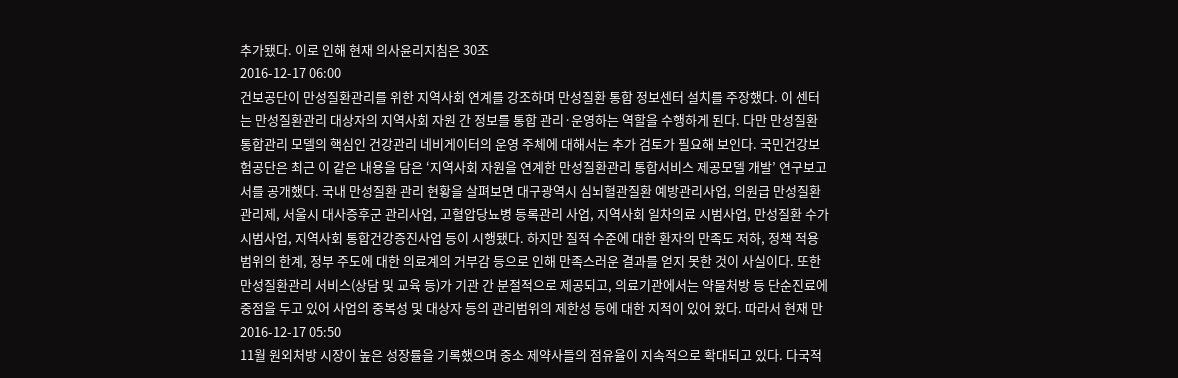추가됐다. 이로 인해 현재 의사윤리지침은 30조
2016-12-17 06:00
건보공단이 만성질환관리를 위한 지역사회 연계를 강조하며 만성질환 통합 정보센터 설치를 주장했다. 이 센터는 만성질환관리 대상자의 지역사회 자원 간 정보를 통합 관리·운영하는 역할을 수행하게 된다. 다만 만성질환 통합관리 모델의 핵심인 건강관리 네비게이터의 운영 주체에 대해서는 추가 검토가 필요해 보인다. 국민건강보험공단은 최근 이 같은 내용을 담은 ‘지역사회 자원을 연계한 만성질환관리 통합서비스 제공모델 개발’ 연구보고서를 공개했다. 국내 만성질환 관리 현황을 살펴보면 대구광역시 심뇌혈관질환 예방관리사업, 의원급 만성질환관리제, 서울시 대사증후군 관리사업, 고혈압당뇨병 등록관리 사업, 지역사회 일차의료 시범사업, 만성질환 수가 시범사업, 지역사회 통합건강증진사업 등이 시행됐다. 하지만 질적 수준에 대한 환자의 만족도 저하, 정책 적용범위의 한계, 정부 주도에 대한 의료계의 거부감 등으로 인해 만족스러운 결과를 얻지 못한 것이 사실이다. 또한 만성질환관리 서비스(상담 및 교육 등)가 기관 간 분절적으로 제공되고, 의료기관에서는 약물처방 등 단순진료에 중점을 두고 있어 사업의 중복성 및 대상자 등의 관리범위의 제한성 등에 대한 지적이 있어 왔다. 따라서 현재 만
2016-12-17 05:50
11월 원외처방 시장이 높은 성장률을 기록했으며 중소 제약사들의 점유율이 지속적으로 확대되고 있다. 다국적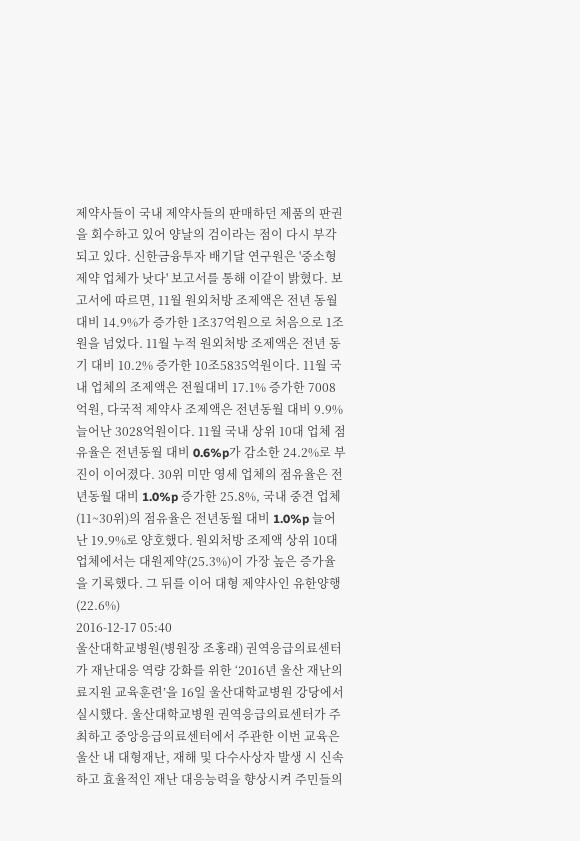제약사들이 국내 제약사들의 판매하던 제품의 판권을 회수하고 있어 양날의 검이라는 점이 다시 부각되고 있다. 신한금융투자 배기달 연구원은 '중소형 제약 업체가 낫다' 보고서를 통해 이같이 밝혔다. 보고서에 따르면, 11월 원외처방 조제액은 전년 동월 대비 14.9%가 증가한 1조37억원으로 처음으로 1조원을 넘었다. 11월 누적 원외처방 조제액은 전년 동기 대비 10.2% 증가한 10조5835억원이다. 11월 국내 업체의 조제액은 전월대비 17.1% 증가한 7008억원, 다국적 제약사 조제액은 전년동월 대비 9.9% 늘어난 3028억원이다. 11월 국내 상위 10대 업체 점유율은 전년동월 대비 0.6%p가 감소한 24.2%로 부진이 이어졌다. 30위 미만 영세 업체의 점유율은 전년동월 대비 1.0%p 증가한 25.8%, 국내 중견 업체(11~30위)의 점유율은 전년동월 대비 1.0%p 늘어난 19.9%로 양호했다. 원외처방 조제액 상위 10대 업체에서는 대원제약(25.3%)이 가장 높은 증가율을 기록했다. 그 뒤를 이어 대형 제약사인 유한양행(22.6%)
2016-12-17 05:40
울산대학교병원(병원장 조홍래) 권역응급의료센터가 재난대응 역량 강화를 위한 ‘2016년 울산 재난의료지원 교육훈련’을 16일 울산대학교병원 강당에서 실시했다. 울산대학교병원 권역응급의료센터가 주최하고 중앙응급의료센터에서 주관한 이번 교육은 울산 내 대형재난, 재해 및 다수사상자 발생 시 신속하고 효율적인 재난 대응능력을 향상시켜 주민들의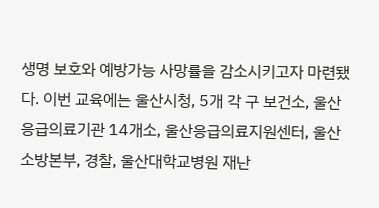생명 보호와 예방가능 사망률을 감소시키고자 마련됐다. 이번 교육에는 울산시청, 5개 각 구 보건소, 울산 응급의료기관 14개소, 울산응급의료지원센터, 울산소방본부, 경찰, 울산대학교병원 재난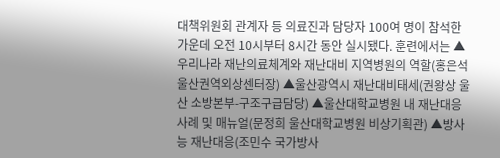대책위원회 관계자 등 의료진과 담당자 100여 명이 참석한 가운데 오전 10시부터 8시간 동안 실시됐다. 훈련에서는 ▲우리나라 재난의료체계와 재난대비 지역병원의 역할(홍은석 울산권역외상센터장) ▲울산광역시 재난대비태세(권왕상 울산 소방본부-구조구급담당) ▲울산대학교병원 내 재난대응 사례 및 매뉴얼(문정희 울산대학교병원 비상기획관) ▲방사능 재난대응(조민수 국가방사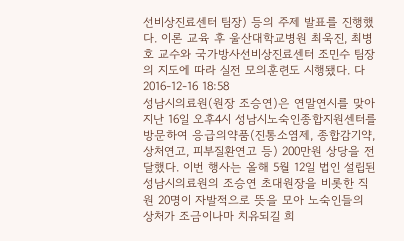선비상진료센터 팀장) 등의 주제 발표를 진행했다. 이론 교육 후 울산대학교병원 최욱진, 최병호 교수와 국가방사선비상진료센터 조민수 팀장의 지도에 따라 실전 모의훈련도 시행됐다. 다
2016-12-16 18:58
성남시의료원(원장 조승연)은 연말연시를 맞아 지난 16일 오후4시 성남시노숙인종합지원센터를 방문하여 응급의약품(진통소염제, 종합감기약, 상처연고, 피부질환연고 등) 200만원 상당을 전달했다. 이번 행사는 올해 5월 12일 법인 설립된 성남시의료원의 조승연 초대원장을 비롯한 직원 20명이 자발적으로 뜻을 모아 노숙인들의 상처가 조금이나마 치유되길 희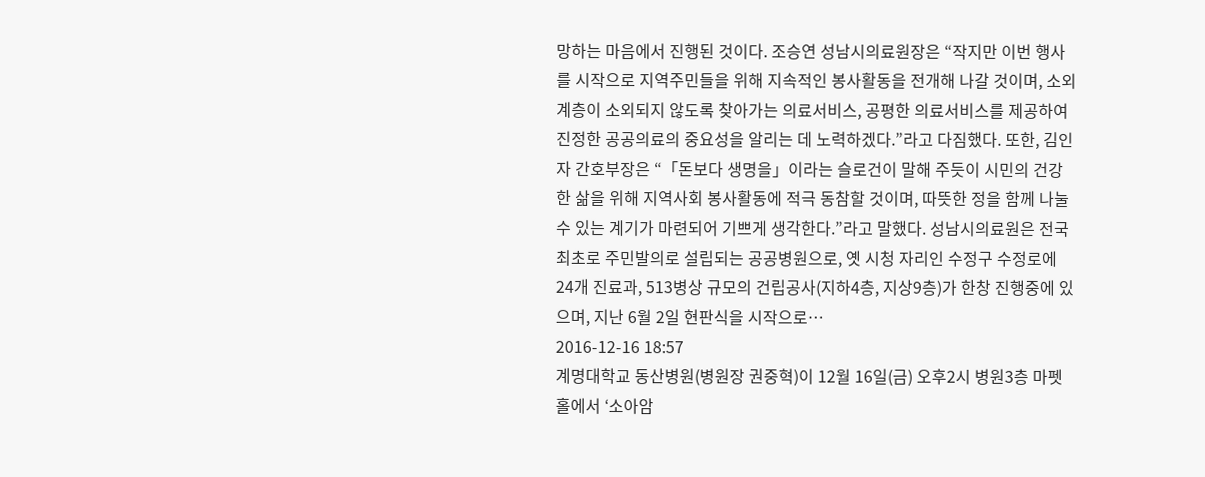망하는 마음에서 진행된 것이다. 조승연 성남시의료원장은 “작지만 이번 행사를 시작으로 지역주민들을 위해 지속적인 봉사활동을 전개해 나갈 것이며, 소외계층이 소외되지 않도록 찾아가는 의료서비스, 공평한 의료서비스를 제공하여 진정한 공공의료의 중요성을 알리는 데 노력하겠다.”라고 다짐했다. 또한, 김인자 간호부장은 “「돈보다 생명을」이라는 슬로건이 말해 주듯이 시민의 건강한 삶을 위해 지역사회 봉사활동에 적극 동참할 것이며, 따뜻한 정을 함께 나눌 수 있는 계기가 마련되어 기쁘게 생각한다.”라고 말했다. 성남시의료원은 전국 최초로 주민발의로 설립되는 공공병원으로, 옛 시청 자리인 수정구 수정로에 24개 진료과, 513병상 규모의 건립공사(지하4층, 지상9층)가 한창 진행중에 있으며, 지난 6월 2일 현판식을 시작으로…
2016-12-16 18:57
계명대학교 동산병원(병원장 권중혁)이 12월 16일(금) 오후2시 병원3층 마펫홀에서 ‘소아암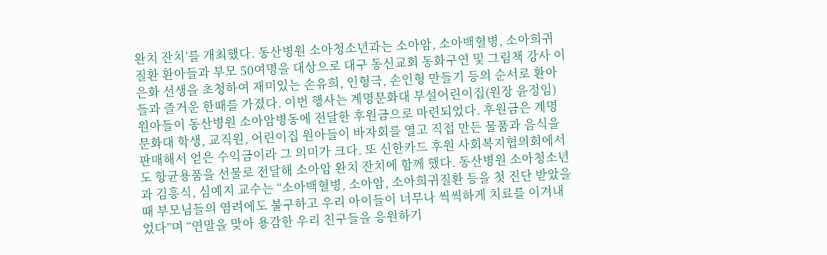완치 잔치’를 개최했다. 동산병원 소아청소년과는 소아암, 소아백혈병, 소아희귀질환 환아들과 부모 50여명을 대상으로 대구 동신교회 동화구연 및 그림책 강사 이은화 선생을 초청하여 재미있는 손유희, 인형극, 손인형 만들기 등의 순서로 환아들과 즐거운 한때를 가졌다. 이번 행사는 계명문화대 부설어린이집(원장 윤정임) 원아들이 동산병원 소아암병동에 전달한 후원금으로 마련되었다. 후원금은 계명문화대 학생, 교직원, 어린이집 원아들이 바자회를 열고 직접 만든 물품과 음식을 판매해서 얻은 수익금이라 그 의미가 크다. 또 신한카드 후원 사회복지협의회에서도 항균용품을 선물로 전달해 소아암 완치 잔치에 함께 했다. 동산병원 소아청소년과 김흥식, 심예지 교수는 “소아백혈병, 소아암, 소아희귀질환 등을 첫 진단 받았을 때 부모님들의 염려에도 불구하고 우리 아이들이 너무나 씩씩하게 치료를 이겨내었다”며 “연말을 맞아 용감한 우리 친구들을 응원하기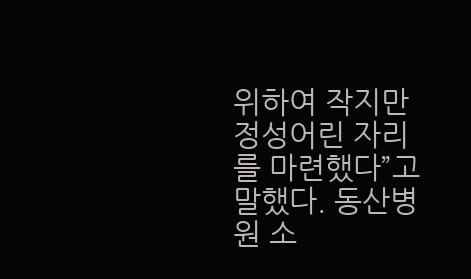위하여 작지만 정성어린 자리를 마련했다”고 말했다. 동산병원 소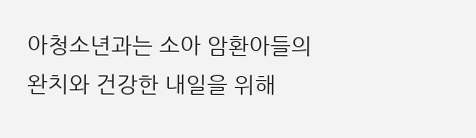아청소년과는 소아 암환아들의 완치와 건강한 내일을 위해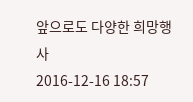앞으로도 다양한 희망행사
2016-12-16 18:57